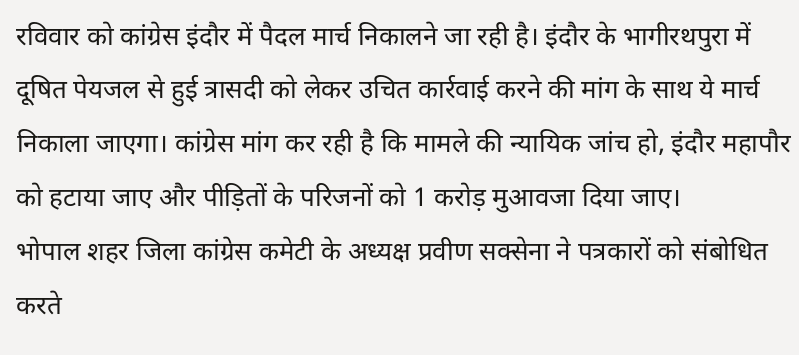रविवार को कांग्रेस इंदौर में पैदल मार्च निकालने जा रही है। इंदौर के भागीरथपुरा में दूषित पेयजल से हुई त्रासदी को लेकर उचित कार्रवाई करने की मांग के साथ ये मार्च निकाला जाएगा। कांग्रेस मांग कर रही है कि मामले की न्यायिक जांच हो, इंदौर महापौर को हटाया जाए और पीड़ितों के परिजनों को 1 करोड़ मुआवजा दिया जाए।
भोपाल शहर जिला कांग्रेस कमेटी के अध्यक्ष प्रवीण सक्सेना ने पत्रकारों को संबोधित करते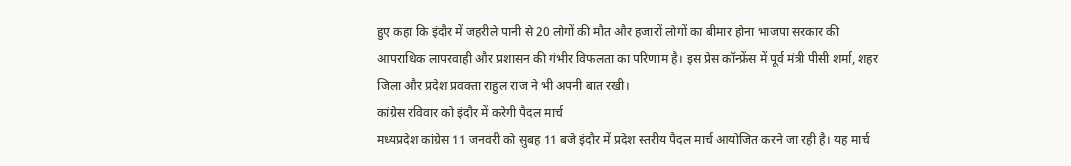हुए कहा कि इंदौर में जहरीले पानी से 20 लोगों की मौत और हजारों लोगों का बीमार होना भाजपा सरकार की आपराधिक लापरवाही और प्रशासन की गंभीर विफलता का परिणाम है। इस प्रेस कॉन्फ्रेंस में पूर्व मंत्री पीसी शर्मा, शहर जिला और प्रदेश प्रवक्ता राहुल राज ने भी अपनी बात रखी।
कांग्रेस रविवार को इंदौर में करेगी पैदल मार्च
मध्यप्रदेश कांग्रेस 11 जनवरी को सुबह 11 बजे इंदौर में प्रदेश स्तरीय पैदल मार्च आयोजित करने जा रही है। यह मार्च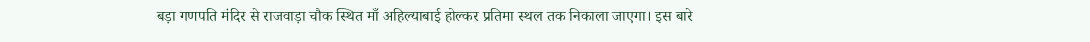बड़ा गणपति मंदिर से राजवाड़ा चौक स्थित माँ अहिल्याबाई होल्कर प्रतिमा स्थल तक निकाला जाएगा। इस बारे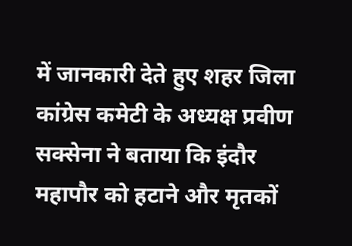में जानकारी देते हुए शहर जिला कांग्रेस कमेटी के अध्यक्ष प्रवीण सक्सेना ने बताया कि इंदौर महापौर को हटाने और मृतकों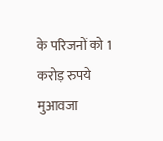के परिजनों को 1 करोड़ रुपये मुआवजा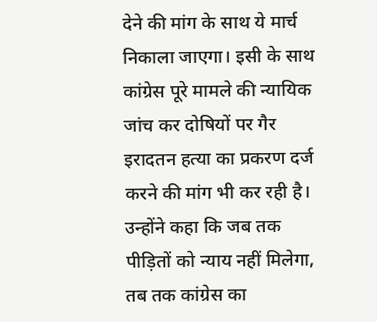देने की मांग के साथ ये मार्च निकाला जाएगा। इसी के साथ कांग्रेस पूरे मामले की न्यायिक जांच कर दोषियों पर गैर इरादतन हत्या का प्रकरण दर्ज करने की मांग भी कर रही है। उन्होंने कहा कि जब तक पीड़ितों को न्याय नहीं मिलेगा, तब तक कांग्रेस का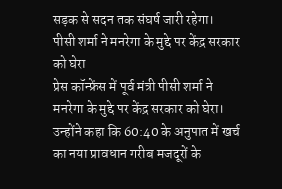सड़क से सदन तक संघर्ष जारी रहेगा।
पीसी शर्मा ने मनरेगा के मुद्दे पर केंद्र सरकार को घेरा
प्रेस कॉन्फ्रेंस में पूर्व मंत्री पीसी शर्मा ने मनरेगा के मुद्दे पर केंद्र सरकार को घेरा। उन्होंने कहा कि 60:40 के अनुपात में खर्च का नया प्रावधान गरीब मजदूरों के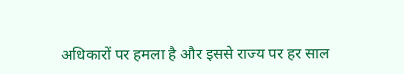अधिकारों पर हमला है और इससे राज्य पर हर साल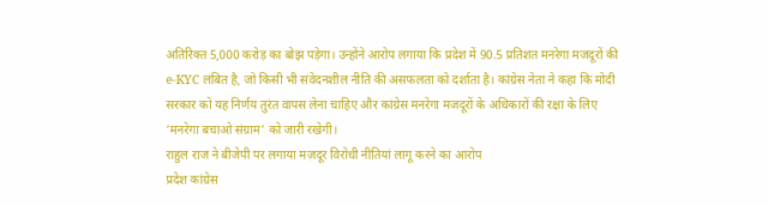अतिरिक्त 5,000 करोड़ का बोझ पड़ेगा। उन्होंने आरोप लगाया कि प्रदेश में 90.5 प्रतिशत मनरेगा मजदूरों की e-KYC लंबित है, जो किसी भी संवेदनशील नीति की असफलता को दर्शाता है। कांग्रेस नेता ने कहा कि मोदी सरकार को यह निर्णय तुरंत वापस लेना चाहिए और कांग्रेस मनरेगा मजदूरों के अधिकारों की रक्षा के लिए ‘मनरेगा बचाओ संग्राम’ को जारी रखेगी।
राहुल राज ने बीजेपी पर लगाया मज़दूर विरोधी नीतियां लागू करने का आरोप
प्रदेश कांग्रेस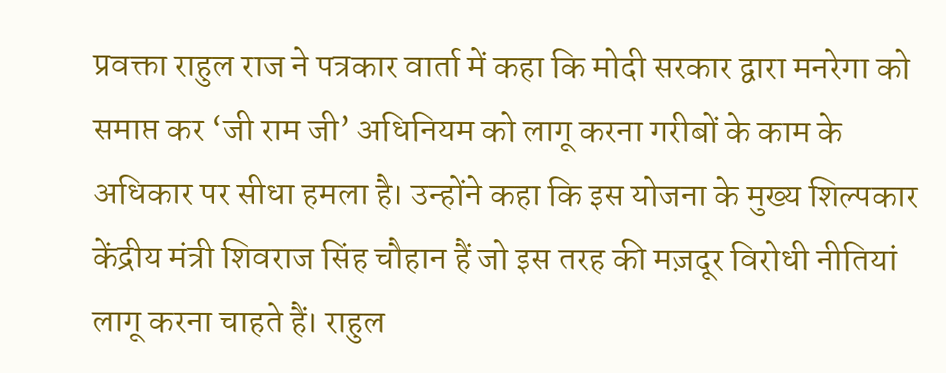प्रवक्ता राहुल राज ने पत्रकार वार्ता में कहा कि मोदी सरकार द्वारा मनरेगा को समाप्त कर ‘जी राम जी’ अधिनियम को लागू करना गरीबों के काम के अधिकार पर सीधा हमला है। उन्होंने कहा कि इस योजना के मुख्य शिल्पकार केंद्रीय मंत्री शिवराज सिंह चौहान हैं जो इस तरह की मज़दूर विरोधी नीतियां लागू करना चाहते हैं। राहुल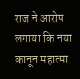राज ने आरोप लगाया कि नया कानून महात्मा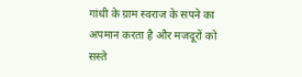गांधी के ग्राम स्वराज के सपने का अपमान करता है और मजदूरों को सस्ते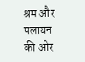श्रम और पलायन की ओर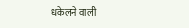धकेलने वाली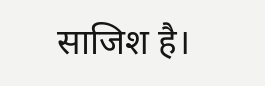साजिश है।